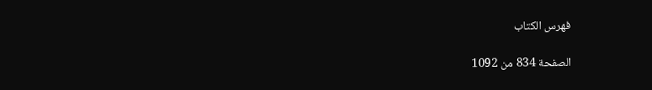فهرس الكتاب

الصفحة 834 من 1092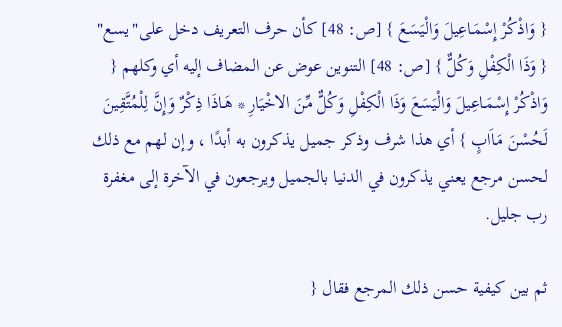{ وَاذْكُرْ إِسْمَـاعِيلَ وَالْيَسَعَ } [ص: 48] كأن حرف التعريف دخل على"يسع" { وَذَا الْكِفْلِ وَكُلٌّ } [ص: 48] التنوين عوض عن المضاف إليه أي وكلهم { وَاذْكُرْ إِسْمَـاعِيلَ وَالْيَسَعَ وَذَا الْكِفْلِ وَكُلٌّ مِّنَ الاخْيَارِ * هَـاذَا ذِكْرٌ وَإِنَّ لِلْمُتَّقِينَ لَحُسْنَ مَـاَابٍ } أي هذا شرف وذكر جميل يذكرون به أبدًا ، وإن لهم مع ذلك لحسن مرجع يعني يذكرون في الدنيا بالجميل ويرجعون في الآخرة إلى مغفرة رب جليل.

ثم بين كيفية حسن ذلك المرجع فقال {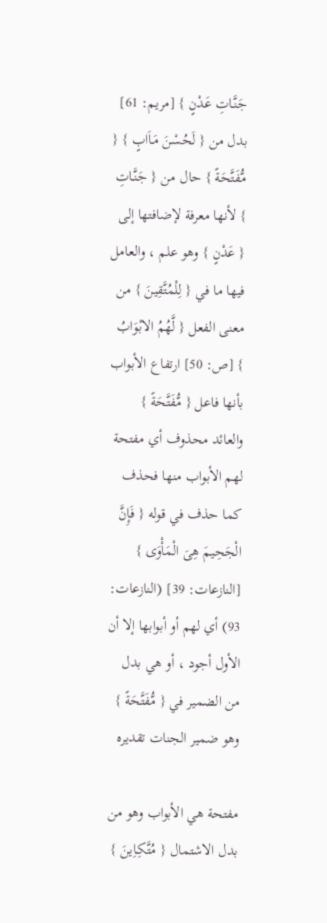جَنَّـاتِ عَدْنٍ } [مريم: 61] بدل من { لَحُسْنَ مَـاَابٍ } { مُّفَتَّحَةً } حال من { جَنَّـاتِ } لأنها معرفة لإضافتها إلى { عَدْنٍ } وهو علم ، والعامل فيها ما في { لِلْمُتَّقِينَ } من معنى الفعل { لَّهُمُ الابْوَابُ } [ص: 50] ارتفاع الأبواب بأنها فاعل { مُّفَتَّحَةً } والعائد محذوف أي مفتحة لهم الأبواب منها فحذف كما حذف في قوله { فَإِنَّ الْجَحِيمَ هِىَ الْمَأْوَى } [النازعات: 39] (النازعات: 93) أي لهم أو أبوابها إلا أن الأول أجود ، أو هي بدل من الضمير في { مُّفَتَّحَةً } وهو ضمير الجنات تقديره

مفتحة هي الأبواب وهو من بدل الاشتمال { مُتَّكِـاِينَ }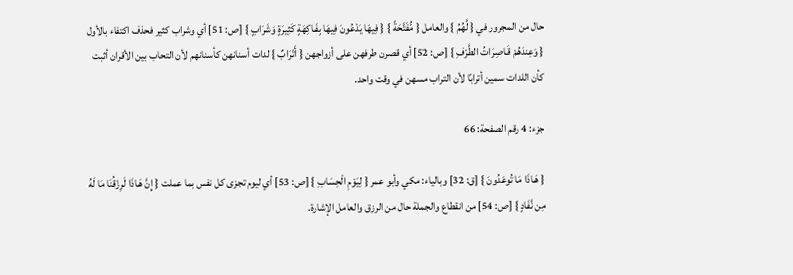حال من المجرور في { لَّهُمُ } والعامل { مُّفَتَّحَةً } { فِيهَا يَدْعُونَ فِيهَا بِفَـاكِهَةٍ كَثِيرَةٍ وَشَرَابٍ } [ص: 51] أي وشراب كثير فحذف اكتفاء بالأول { وَعِندَهُمْ قَـاصِرَاتُ الطَّرْفِ } [ص: 52] أي قصرن طرفهن على أزواجهن { أَتْرَابٌ } لدات أسنانهن كأسنانهم لأن التحاب بين الأقران أثبت كأن اللدات سمين أترابًا لأن التراب مسهن في وقت واحد.

جزء: 4 رقم الصفحة: 66

{ هَـاذَا مَا تُوعَدُونَ } [ق: 32] وبالياء: مكي وأبو عمر { لِيَوْمِ الْحِسَابِ } [ص: 53] أي ليوم تجزى كل نفس بما عملت { إِنَّ هَـاذَا لَرِزْقُنَا مَا لَهُ مِن نَّفَادٍ } [ص: 54] من انقطاع والجملة حال من الرزق والعامل الإشارة.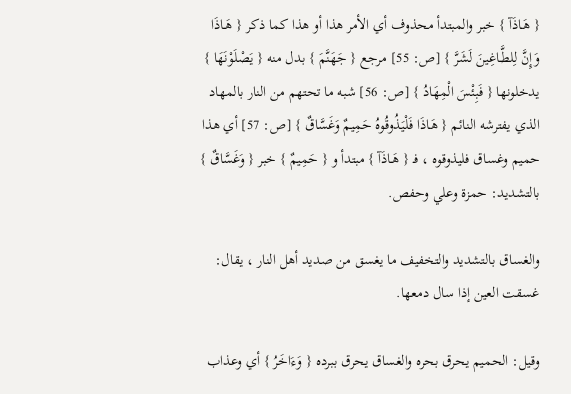{ هَـاذَآ } خبر والمبتدأ محذوف أي الأمر هذا أو هذا كما ذكر { هَـاذَا وَإِنَّ لِلطَّـاغِينَ لَشَرَّ } [ص: 55] مرجع { جَهَنَّمَ } بدل منه { يَصْلَوْنَهَا } يدخلونها { فَبِئْسَ الْمِهَادُ } [ص: 56] شبه ما تحتهم من النار بالمهاد الذي يفترشه النائم { هَـاذَا فَلْيَذُوقُوهُ حَمِيمٌ وَغَسَّاقٌ } [ص: 57] أي هذا حميم وغساق فليذوقوه ، فـ { هَـاذَآ } مبتدأ و { حَمِيمٌ } خبر { وَغَسَّاقٌ } بالتشديد: حمزة وعلي وحفص.

والغساق بالتشديد والتخفيف ما يغسق من صديد أهل النار ، يقال: غسقت العين إذا سال دمعها.

وقيل: الحميم يحرق بحره والغساق يحرق ببرده { وَءَاخَرُ } أي وعذاب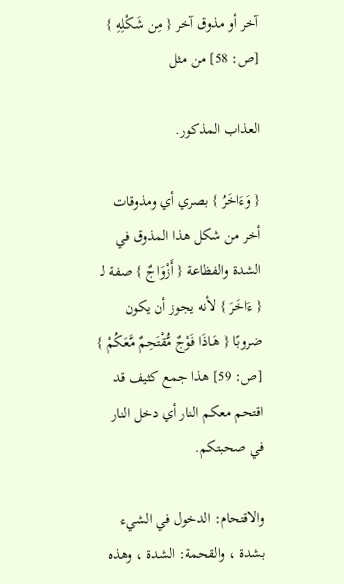آخر أو مذوق آخر { مِن شَكْلِهِ } [ص: 58] من مثل

العذاب المذكور.

{ وَءَاخَرُ } بصري أي ومذوقات أخر من شكل هذا المذوق في الشدة والفظاعة { أَزْوَاجٌ } صفة لـ { ءَاخَرَ } لأنه يجوز أن يكون ضروبًا { هَـاذَا فَوْجٌ مُّقْتَحِمٌ مَّعَكُمْ } [ص: 59] هذا جمع كثيف قد اقتحم معكم النار أي دخل النار في صحبتكم.

والاقتحام: الدخول في الشيء بشدة ، والقحمة: الشدة ، وهذه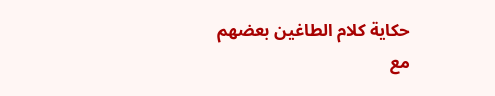حكاية كلام الطاغين بعضهم مع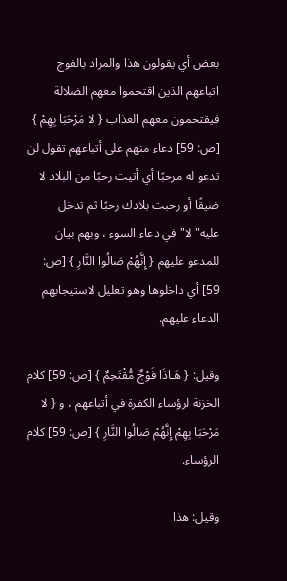بعض أي يقولون هذا والمراد بالفوج اتباعهم الذين اقتحموا معهم الضلالة فيقتحمون معهم العذاب { لا مَرْحَبَا بِهِمْ } [ص: 59] دعاء منهم على أتباعهم تقول لن تدعو له مرحبًا أي أتيت رحبًا من البلاد لا ضيقًا أو رحبت بلادك رحبًا ثم تدخل عليه"لا"في دعاء السوء ، وبهم بيان للمدعو عليهم { إِنَّهُمْ صَالُوا النَّارِ } [ص: 59] أي داخلوها وهو تعليل لاستيجابهم الدعاء عليهم.

وقيل: { هَـاذَا فَوْجٌ مُّقْتَحِمٌ } [ص: 59] كلام الخزنة لرؤساء الكفرة في أتباعهم ، و { لا مَرْحَبَا بِهِمْ إِنَّهُمْ صَالُوا النَّارِ } [ص: 59] كلام الرؤساء.

وقيل: هذا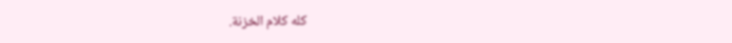كله كلام الخزنة.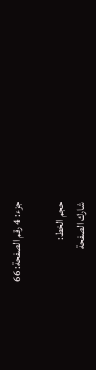جزء: 4 رقم الصفحة: 66

حجم الخط:
شارك الصفحة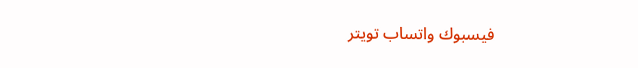فيسبوك واتساب تويتر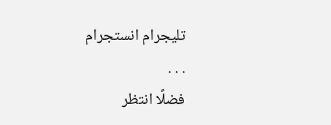تليجرام انستجرام
. . .
فضلًا انتظر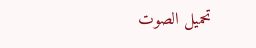تحميل الصوت